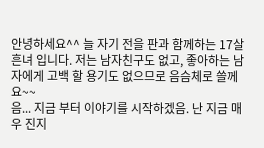안녕하세요^^ 늘 자기 전을 판과 함께하는 17살 흔녀 입니다. 저는 남자친구도 없고, 좋아하는 남자에게 고백 할 용기도 없으므로 음슴체로 쓸께요~~
음... 지금 부터 이야기를 시작하겠음. 난 지금 매우 진지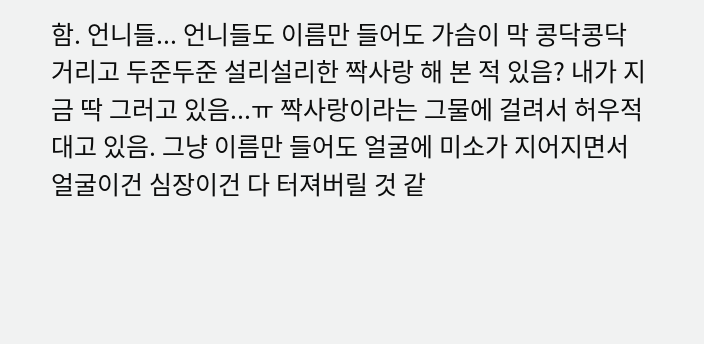함. 언니들... 언니들도 이름만 들어도 가슴이 막 콩닥콩닥 거리고 두준두준 설리설리한 짝사랑 해 본 적 있음? 내가 지금 딱 그러고 있음...ㅠ 짝사랑이라는 그물에 걸려서 허우적대고 있음. 그냥 이름만 들어도 얼굴에 미소가 지어지면서 얼굴이건 심장이건 다 터져버릴 것 같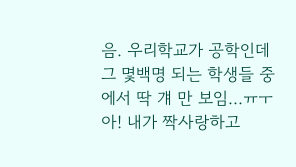음. 우리학교가 공학인데 그 몇백명 되는 학생들 중에서 딱 걔 만 보임...ㅠㅜ 아! 내가 짝사랑하고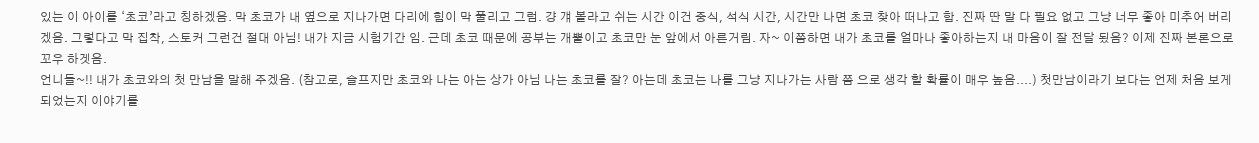있는 이 아이를 ‘초코’라고 칭하겠음. 막 초코가 내 옆으로 지나가면 다리에 힘이 막 풀리고 그럼. 걍 걔 볼라고 쉬는 시간 이건 중식, 석식 시간, 시간만 나면 초코 찾아 떠나고 함. 진짜 딴 말 다 필요 없고 그냥 너무 좋아 미추어 버리겠음. 그렇다고 막 집착, 스토커 그런건 절대 아님! 내가 지금 시험기간 임. 근데 초코 때문에 공부는 개뿔이고 초코만 눈 앞에서 아른거림. 자~ 이쯤하면 내가 초코를 얼마나 좋아하는지 내 마음이 잘 전달 됬음? 이제 진짜 본론으로 꼬우 하겟음.
언니들~!! 내가 초코와의 첫 만남을 말해 주겠음. (참고로, 슬프지만 초코와 나는 아는 상가 아님 나는 초코를 잘? 아는데 초코는 나를 그냥 지나가는 사람 쯤 으로 생각 할 확률이 매우 높음....) 첫만남이라기 보다는 언제 처음 보게 되었는지 이야기를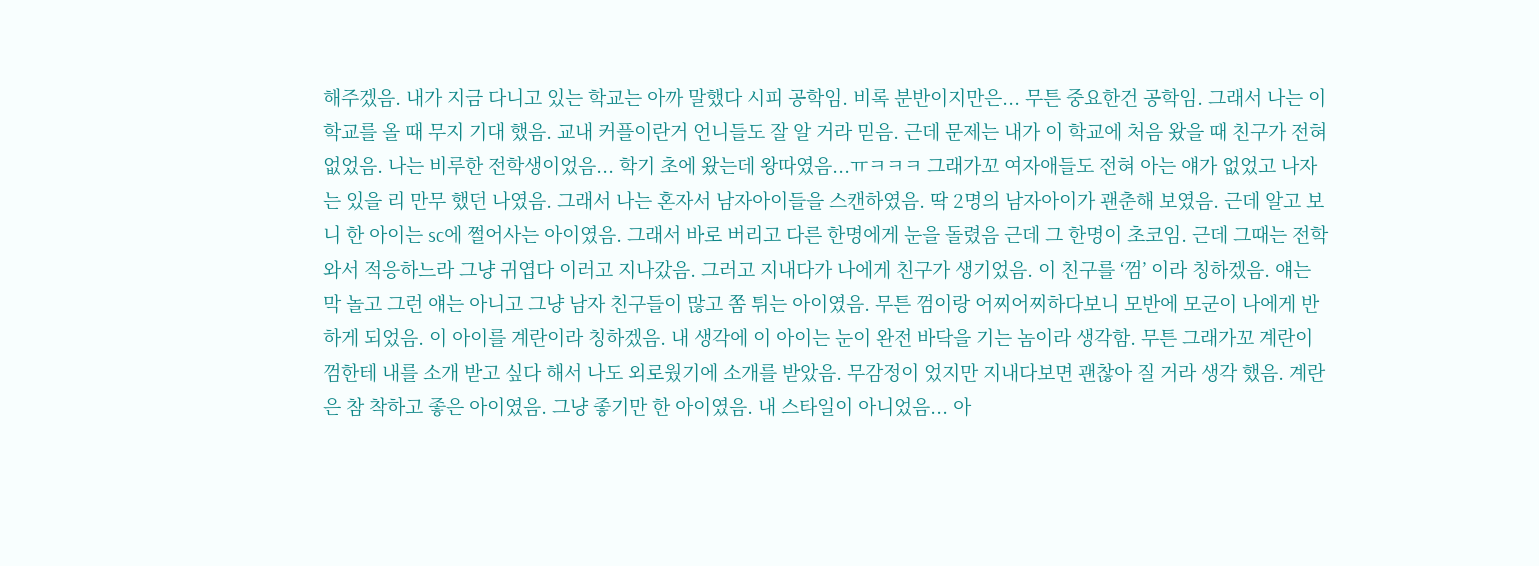해주겠음. 내가 지금 다니고 있는 학교는 아까 말했다 시피 공학임. 비록 분반이지만은... 무튼 중요한건 공학임. 그래서 나는 이 학교를 올 때 무지 기대 했음. 교내 커플이란거 언니들도 잘 알 거라 믿음. 근데 문제는 내가 이 학교에 처음 왔을 때 친구가 전혀 없었음. 나는 비루한 전학생이었음... 학기 초에 왔는데 왕따였음...ㅠㅋㅋㅋ 그래가꼬 여자애들도 전혀 아는 얘가 없었고 나자는 있을 리 만무 했던 나였음. 그래서 나는 혼자서 남자아이들을 스캔하였음. 딱 2명의 남자아이가 괜춘해 보였음. 근데 알고 보니 한 아이는 sc에 쩔어사는 아이였음. 그래서 바로 버리고 다른 한명에게 눈을 돌렸음 근데 그 한명이 초코임. 근데 그때는 전학와서 적응하느라 그냥 귀엽다 이러고 지나갔음. 그러고 지내다가 나에게 친구가 생기었음. 이 친구를 ‘껌’ 이라 칭하겠음. 얘는 막 놀고 그런 얘는 아니고 그냥 남자 친구들이 많고 쫌 튀는 아이였음. 무튼 껌이랑 어찌어찌하다보니 모반에 모군이 나에게 반하게 되었음. 이 아이를 계란이라 칭하겠음. 내 생각에 이 아이는 눈이 완전 바닥을 기는 놈이라 생각함. 무튼 그래가꼬 계란이 껌한테 내를 소개 받고 싶다 해서 나도 외로웠기에 소개를 받았음. 무감정이 었지만 지내다보면 괜찮아 질 거라 생각 했음. 계란은 참 착하고 좋은 아이였음. 그냥 좋기만 한 아이였음. 내 스타일이 아니었음... 아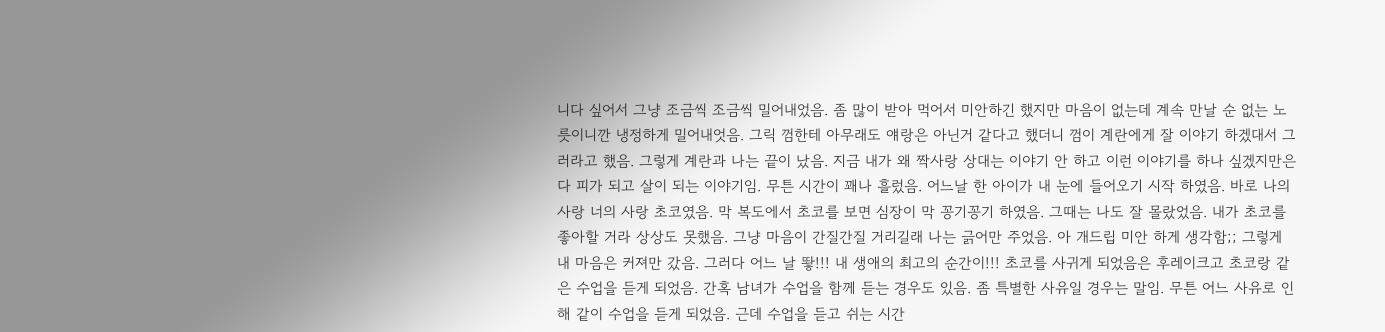니다 싶어서 그냥 조금씩 조금씩 밀어내었음. 좀 많이 받아 먹어서 미안하긴 했지만 마음이 없는데 계속 만날 순 없는 노릇이니깐 냉정하게 밀어내엇음. 그릭 껌한테 아무래도 얘랑은 아닌거 같다고 했더니 껌이 계란에게 잘 이야기 하겠대서 그러라고 했음. 그렇게 계란과 나는 끝이 났음. 지금 내가 왜 짝사랑 상대는 이야기 안 하고 이런 이야기를 하나 싶겠지만은 다 피가 되고 살이 되는 이야기임. 무튼 시간이 꽤나 흘렀음. 어느날 한 아이가 내 눈에 들어오기 시작 하였음. 바로 나의 사랑 너의 사랑 초코였음. 막 복도에서 초코를 보면 심장이 막 꽁기꽁기 하였음. 그때는 나도 잘 몰랐었음. 내가 초코를 좋아할 거라 상상도 못했음. 그냥 마음이 간질간질 거리길래 나는 긁어만 주었음. 아 개드립 미안 하게 생각함;; 그렇게 내 마음은 커져만 갔음. 그러다 어느 날 뙇!!! 내 생애의 최고의 순간이!!! 초코를 사귀게 되었음은 후레이크고 초코랑 같은 수업을 듣게 되었음. 간혹 남녀가 수업을 함께 듣는 경우도 있음. 좀 특별한 사유일 경우는 말임. 무튼 어느 사유로 인해 같이 수업을 듣게 되었음. 근데 수업을 듣고 쉬는 시간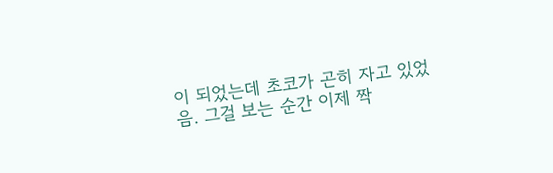이 되었는데 초코가 곤히 자고 있었음. 그걸 보는 순간 이제 짝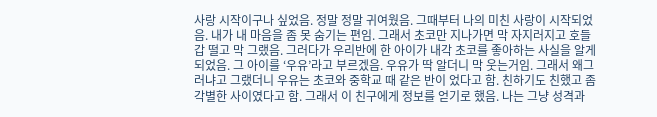사랑 시작이구나 싶었음. 정말 정말 귀여웠음. 그때부터 나의 미친 사랑이 시작되었음. 내가 내 마음을 좀 못 숨기는 편임. 그래서 초코만 지나가면 막 자지러지고 호들갑 떨고 막 그랬음. 그러다가 우리반에 한 아이가 내각 초코를 좋아하는 사실을 알게 되었음. 그 아이를 ‘우유’라고 부르겠음. 우유가 딱 알더니 막 웃는거임. 그래서 왜그러냐고 그랬더니 우유는 초코와 중학교 때 같은 반이 었다고 함. 친하기도 친했고 좀 각별한 사이였다고 함. 그래서 이 친구에게 정보를 얻기로 했음. 나는 그냥 성격과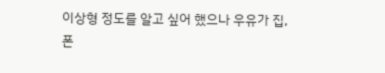이상형 정도를 알고 싶어 했으나 우유가 집, 폰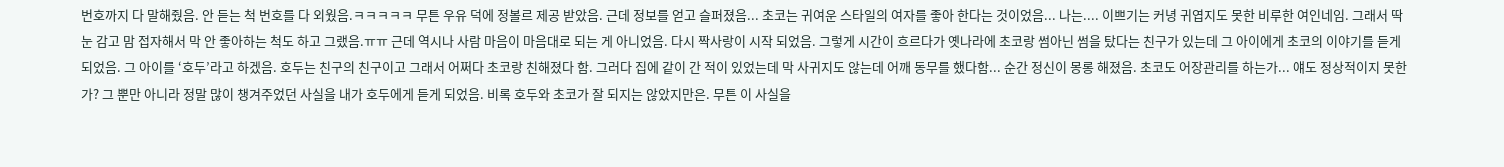번호까지 다 말해줬음. 안 듣는 척 번호를 다 외웠음.ㅋㅋㅋㅋㅋ 무튼 우유 덕에 정볼르 제공 받았음. 근데 정보를 얻고 슬퍼졌음... 초코는 귀여운 스타일의 여자를 좋아 한다는 것이었음... 나는.... 이쁘기는 커녕 귀엽지도 못한 비루한 여인네임. 그래서 딱 눈 감고 맘 접자해서 막 안 좋아하는 척도 하고 그랬음.ㅠㅠ 근데 역시나 사람 마음이 마음대로 되는 게 아니었음. 다시 짝사랑이 시작 되었음. 그렇게 시간이 흐르다가 옛나라에 초코랑 썸아닌 썸을 탔다는 친구가 있는데 그 아이에게 초코의 이야기를 듣게 되었음. 그 아이를 ‘호두’라고 하겠음. 호두는 친구의 친구이고 그래서 어쩌다 초코랑 친해졌다 함. 그러다 집에 같이 간 적이 있었는데 막 사귀지도 않는데 어깨 동무를 했다함... 순간 정신이 몽롱 해졌음. 초코도 어장관리를 하는가... 얘도 정상적이지 못한가? 그 뿐만 아니라 정말 많이 챙겨주었던 사실을 내가 호두에게 듣게 되었음. 비록 호두와 초코가 잘 되지는 않았지만은. 무튼 이 사실을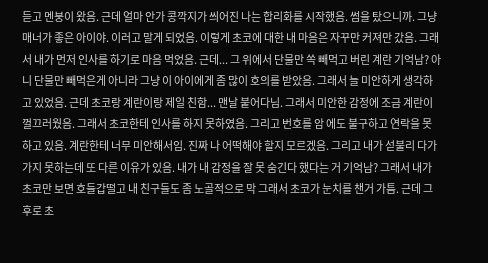듣고 멘붕이 왔음. 근데 얼마 안가 콩깍지가 씌어진 나는 합리화를 시작했음. 썸을 탔으니까. 그냥 매너가 좋은 아이야. 이러고 말게 되었음. 이렇게 초코에 대한 내 마음은 자꾸만 커져만 갔음. 그래서 내가 먼저 인사를 하기로 마음 먹었음. 근데... 그 위에서 단물만 쏙 빼먹고 버린 계란 기억남? 아니 단물만 빼먹은게 아니라 그냥 이 아이에게 좀 많이 호의를 받았음. 그래서 늘 미안하게 생각하고 있었음. 근데 초코랑 계란이랑 제일 친함... 맨날 붙어다님. 그래서 미안한 감정에 조금 계란이 껄끄러웠음. 그래서 초코한테 인사를 하지 못하였음. 그리고 번호를 암 에도 불구하고 연락을 못하고 있음. 계란한테 너무 미안해서임. 진짜 나 어떡해야 할지 모르겠음. 그리고 내가 섣불리 다가가지 못하는데 또 다른 이유가 있음. 내가 내 감정을 잘 못 숨긴다 했다는 거 기억남? 그래서 내가 초코만 보면 호들갑떨고 내 친구들도 좀 노골적으로 막 그래서 초코가 눈치를 챈거 가틈. 근데 그 후로 초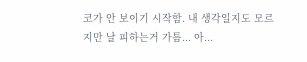코가 안 보이기 시작함. 내 생각일지도 모르지만 날 피하는거 가틈... 아...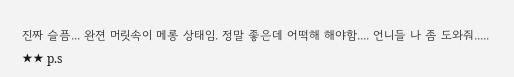진짜 슬픔... 완젼 머릿속이 메롱 상태임. 정말 좋은데 어떡해 해야함.... 언니들 나 좀 도와줘.....
★★ p.s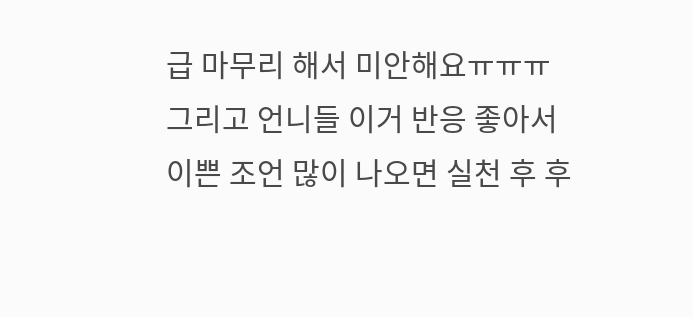급 마무리 해서 미안해요ㅠㅠㅠ 그리고 언니들 이거 반응 좋아서 이쁜 조언 많이 나오면 실천 후 후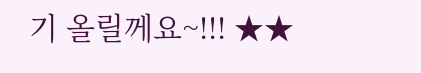기 올릴께요~!!! ★★